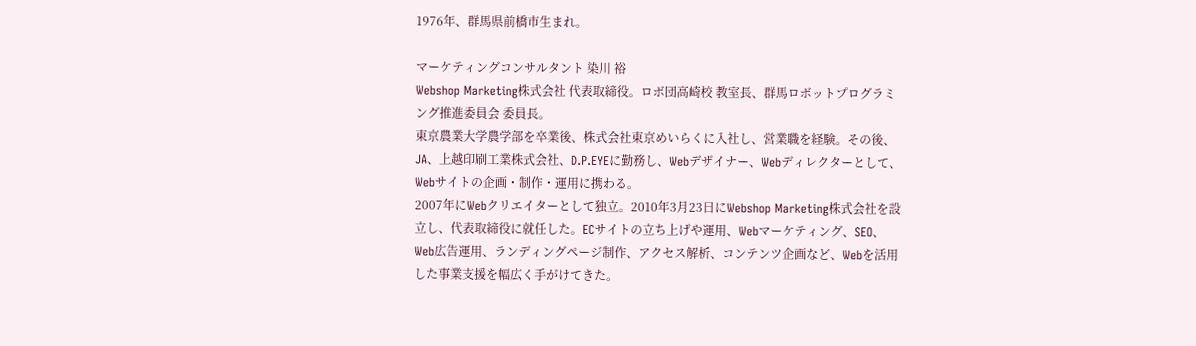1976年、群馬県前橋市生まれ。

マーケティングコンサルタント 染川 裕
Webshop Marketing株式会社 代表取締役。ロボ団高崎校 教室長、群馬ロボットプログラミング推進委員会 委員長。
東京農業大学農学部を卒業後、株式会社東京めいらくに入社し、営業職を経験。その後、JA、上越印刷工業株式会社、D.P.EYEに勤務し、Webデザイナー、Webディレクターとして、Webサイトの企画・制作・運用に携わる。
2007年にWebクリエイターとして独立。2010年3月23日にWebshop Marketing株式会社を設立し、代表取締役に就任した。ECサイトの立ち上げや運用、Webマーケティング、SEO、Web広告運用、ランディングページ制作、アクセス解析、コンテンツ企画など、Webを活用した事業支援を幅広く手がけてきた。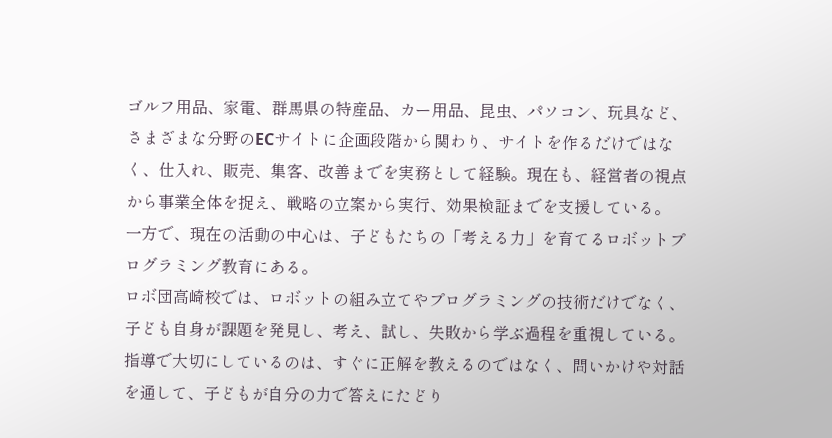ゴルフ用品、家電、群馬県の特産品、カー用品、昆虫、パソコン、玩具など、さまざまな分野のECサイトに企画段階から関わり、サイトを作るだけではなく、仕入れ、販売、集客、改善までを実務として経験。現在も、経営者の視点から事業全体を捉え、戦略の立案から実行、効果検証までを支援している。
一方で、現在の活動の中心は、子どもたちの「考える力」を育てるロボットプログラミング教育にある。
ロボ団高崎校では、ロボットの組み立てやプログラミングの技術だけでなく、子ども自身が課題を発見し、考え、試し、失敗から学ぶ過程を重視している。
指導で大切にしているのは、すぐに正解を教えるのではなく、問いかけや対話を通して、子どもが自分の力で答えにたどり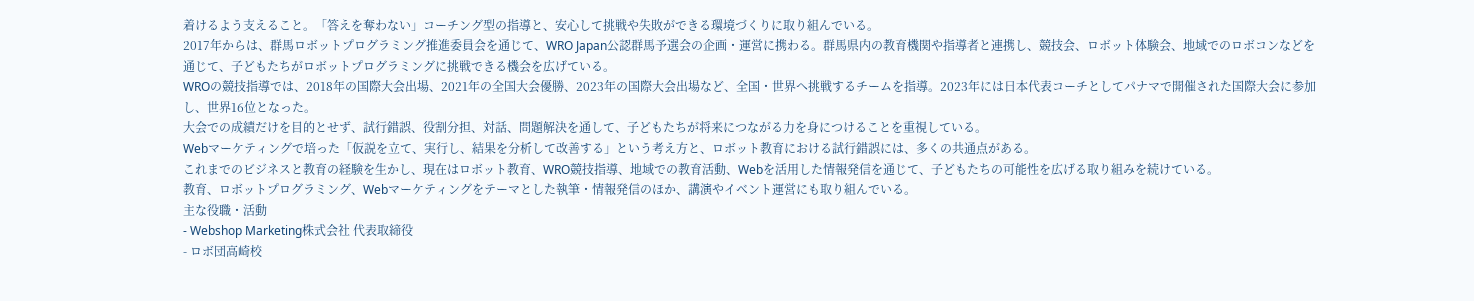着けるよう支えること。「答えを奪わない」コーチング型の指導と、安心して挑戦や失敗ができる環境づくりに取り組んでいる。
2017年からは、群馬ロボットプログラミング推進委員会を通じて、WRO Japan公認群馬予選会の企画・運営に携わる。群馬県内の教育機関や指導者と連携し、競技会、ロボット体験会、地域でのロボコンなどを通じて、子どもたちがロボットプログラミングに挑戦できる機会を広げている。
WROの競技指導では、2018年の国際大会出場、2021年の全国大会優勝、2023年の国際大会出場など、全国・世界へ挑戦するチームを指導。2023年には日本代表コーチとしてパナマで開催された国際大会に参加し、世界16位となった。
大会での成績だけを目的とせず、試行錯誤、役割分担、対話、問題解決を通して、子どもたちが将来につながる力を身につけることを重視している。
Webマーケティングで培った「仮説を立て、実行し、結果を分析して改善する」という考え方と、ロボット教育における試行錯誤には、多くの共通点がある。
これまでのビジネスと教育の経験を生かし、現在はロボット教育、WRO競技指導、地域での教育活動、Webを活用した情報発信を通じて、子どもたちの可能性を広げる取り組みを続けている。
教育、ロボットプログラミング、Webマーケティングをテーマとした執筆・情報発信のほか、講演やイベント運営にも取り組んでいる。
主な役職・活動
- Webshop Marketing株式会社 代表取締役
- ロボ団高崎校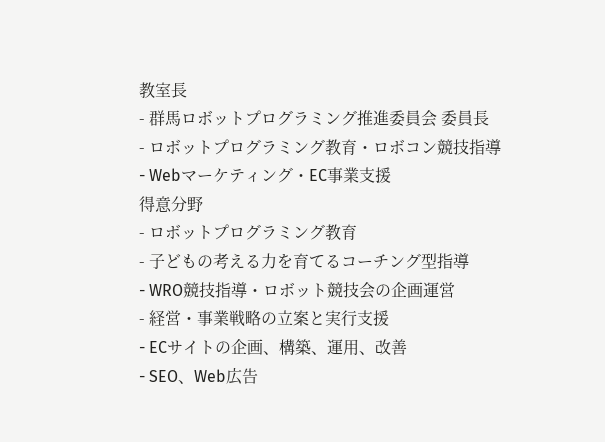教室長
- 群馬ロボットプログラミング推進委員会 委員長
- ロボットプログラミング教育・ロボコン競技指導
- Webマーケティング・EC事業支援
得意分野
- ロボットプログラミング教育
- 子どもの考える力を育てるコーチング型指導
- WRO競技指導・ロボット競技会の企画運営
- 経営・事業戦略の立案と実行支援
- ECサイトの企画、構築、運用、改善
- SEO、Web広告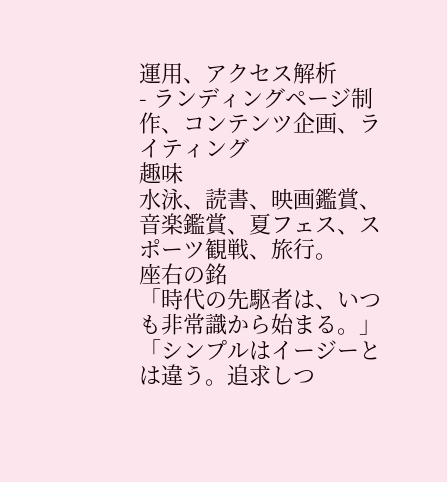運用、アクセス解析
- ランディングページ制作、コンテンツ企画、ライティング
趣味
水泳、読書、映画鑑賞、音楽鑑賞、夏フェス、スポーツ観戦、旅行。
座右の銘
「時代の先駆者は、いつも非常識から始まる。」
「シンプルはイージーとは違う。追求しつ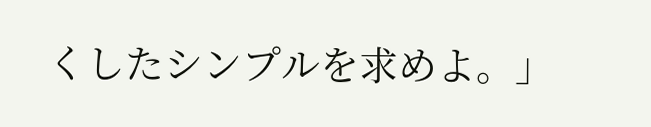くしたシンプルを求めよ。」